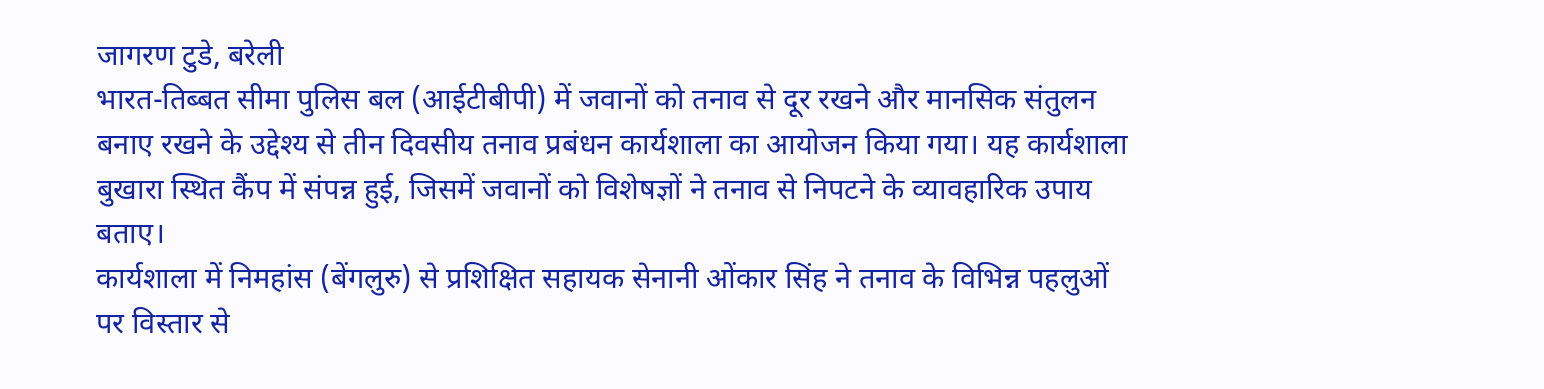जागरण टुडे, बरेली
भारत-तिब्बत सीमा पुलिस बल (आईटीबीपी) में जवानों को तनाव से दूर रखने और मानसिक संतुलन बनाए रखने के उद्देश्य से तीन दिवसीय तनाव प्रबंधन कार्यशाला का आयोजन किया गया। यह कार्यशाला बुखारा स्थित कैंप में संपन्न हुई, जिसमें जवानों को विशेषज्ञों ने तनाव से निपटने के व्यावहारिक उपाय बताए।
कार्यशाला में निमहांस (बेंगलुरु) से प्रशिक्षित सहायक सेनानी ओंकार सिंह ने तनाव के विभिन्न पहलुओं पर विस्तार से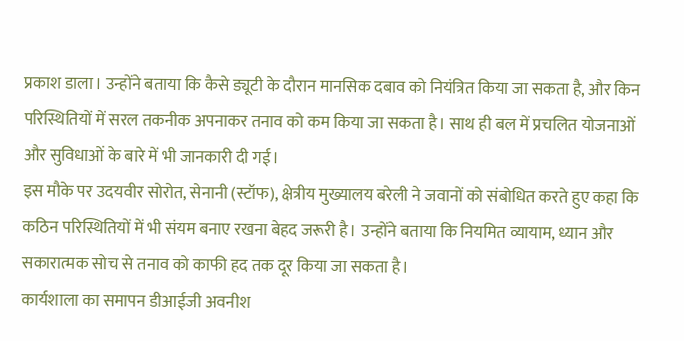प्रकाश डाला। उन्होंने बताया कि कैसे ड्यूटी के दौरान मानसिक दबाव को नियंत्रित किया जा सकता है, और किन परिस्थितियों में सरल तकनीक अपनाकर तनाव को कम किया जा सकता है। साथ ही बल में प्रचलित योजनाओं और सुविधाओं के बारे में भी जानकारी दी गई।
इस मौके पर उदयवीर सोरोत, सेनानी (स्टॉफ), क्षेत्रीय मुख्यालय बरेली ने जवानों को संबोधित करते हुए कहा कि कठिन परिस्थितियों में भी संयम बनाए रखना बेहद जरूरी है। उन्होंने बताया कि नियमित व्यायाम, ध्यान और सकारात्मक सोच से तनाव को काफी हद तक दूर किया जा सकता है।
कार्यशाला का समापन डीआईजी अवनीश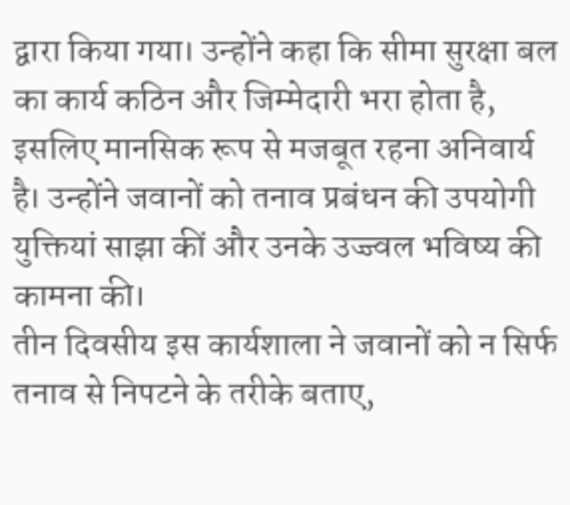द्वारा किया गया। उन्होंने कहा कि सीमा सुरक्षा बल का कार्य कठिन और जिम्मेदारी भरा होता है, इसलिए मानसिक रूप से मजबूत रहना अनिवार्य है। उन्होंने जवानों को तनाव प्रबंधन की उपयोगी युक्तियां साझा कीं और उनके उज्ज्वल भविष्य की कामना की।
तीन दिवसीय इस कार्यशाला ने जवानों को न सिर्फ तनाव से निपटने के तरीके बताए,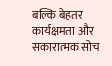बल्कि बेहतर कार्यक्षमता और सकारात्मक सोच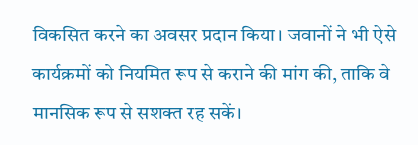विकसित करने का अवसर प्रदान किया। जवानों ने भी ऐसे कार्यक्रमों को नियमित रूप से कराने की मांग की, ताकि वे मानसिक रूप से सशक्त रह सकें।